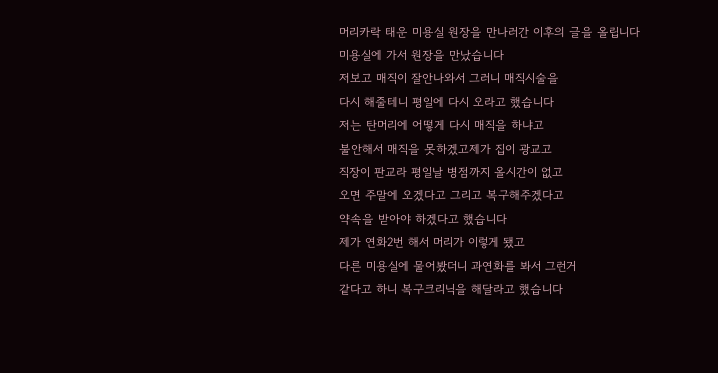머리카락 태운 미용실 원장을 만나러간 이후의 글을 올립니다
미용실에 가서 원장을 만났습니다
저보고 매직이 잘안나와서 그러니 매직시술을
다시 해줄테니 평일에 다시 오라고 했습니다
저는 탄머리에 어떻게 다시 매직을 하냐고
불안해서 매직을 못하겠고제가 집이 광교고
직장이 판교라 평일날 병점까지 올시간이 없고
오면 주말에 오겠다고 그리고 복구해주겠다고
약속을 받아야 하겠다고 했습니다
제가 연화2번 해서 머리가 이렇게 됐고
다른 미용실에 물어봤더니 과연화를 봐서 그런거
같다고 하니 복구크리닉을 해달라고 했습니다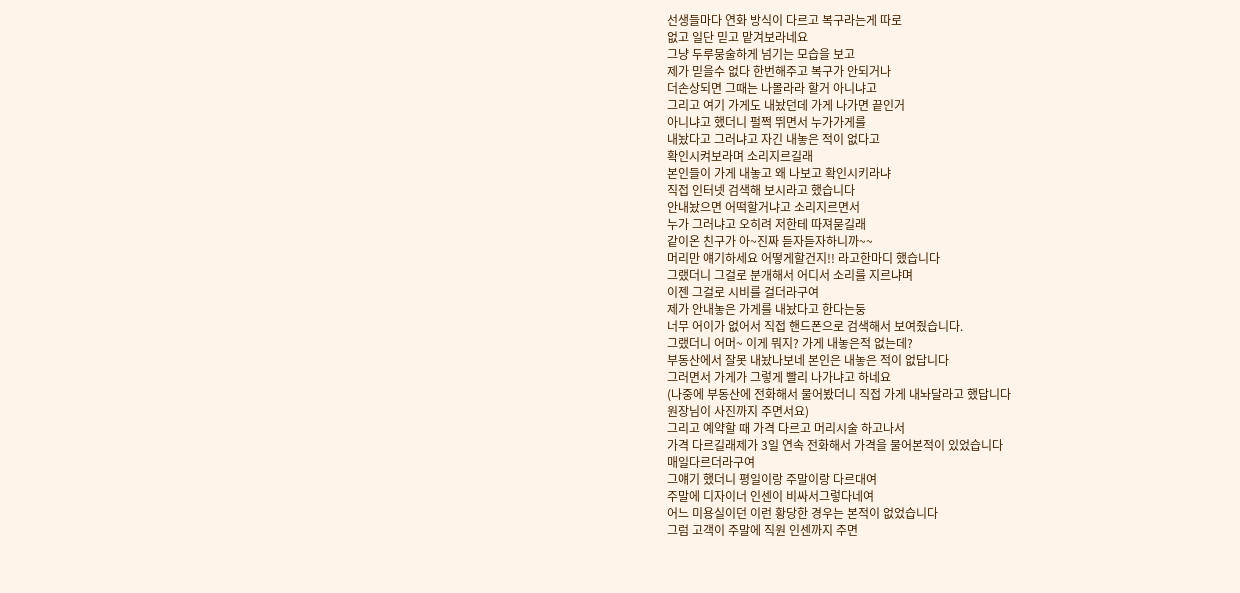선생들마다 연화 방식이 다르고 복구라는게 따로
없고 일단 믿고 맡겨보라네요
그냥 두루뭉술하게 넘기는 모습을 보고
제가 믿을수 없다 한번해주고 복구가 안되거나
더손상되면 그때는 나몰라라 할거 아니냐고
그리고 여기 가게도 내놨던데 가게 나가면 끝인거
아니냐고 했더니 펄쩍 뛰면서 누가가게를
내놨다고 그러냐고 자긴 내놓은 적이 없다고
확인시켜보라며 소리지르길래
본인들이 가게 내놓고 왜 나보고 확인시키라냐
직접 인터넷 검색해 보시라고 했습니다
안내놨으면 어떡할거냐고 소리지르면서
누가 그러냐고 오히려 저한테 따져묻길래
같이온 친구가 아~진짜 듣자듣자하니까~~
머리만 얘기하세요 어떻게할건지!! 라고한마디 했습니다
그랬더니 그걸로 분개해서 어디서 소리를 지르냐며
이젠 그걸로 시비를 걸더라구여
제가 안내놓은 가게를 내놨다고 한다는둥
너무 어이가 없어서 직접 핸드폰으로 검색해서 보여줬습니다.
그랬더니 어머~ 이게 뭐지? 가게 내놓은적 없는데?
부동산에서 잘못 내놨나보네 본인은 내놓은 적이 없답니다
그러면서 가게가 그렇게 빨리 나가냐고 하네요
(나중에 부동산에 전화해서 물어봤더니 직접 가게 내놔달라고 했답니다
원장님이 사진까지 주면서요)
그리고 예약할 때 가격 다르고 머리시술 하고나서
가격 다르길래제가 3일 연속 전화해서 가격을 물어본적이 있었습니다
매일다르더라구여
그얘기 했더니 평일이랑 주말이랑 다르대여
주말에 디자이너 인센이 비싸서그렇다네여
어느 미용실이던 이런 황당한 경우는 본적이 없었습니다
그럼 고객이 주말에 직원 인센까지 주면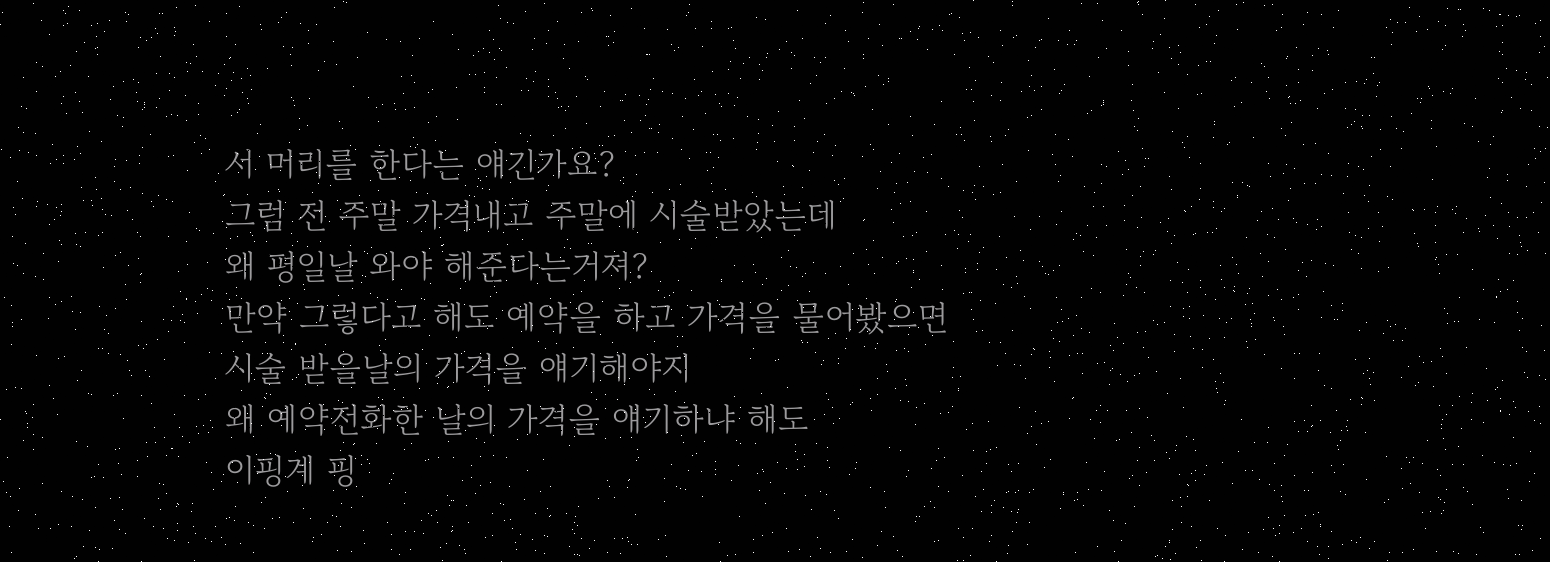서 머리를 한다는 얘긴가요?
그럼 전 주말 가격내고 주말에 시술받았는데
왜 평일날 와야 해준다는거져?
만약 그렇다고 해도 예약을 하고 가격을 물어봤으면
시술 받을날의 가격을 얘기해야지
왜 예약전화한 날의 가격을 얘기하냐 해도
이핑계 핑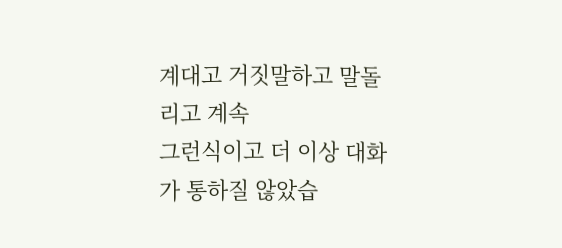계대고 거짓말하고 말돌리고 계속
그런식이고 더 이상 대화가 통하질 않았습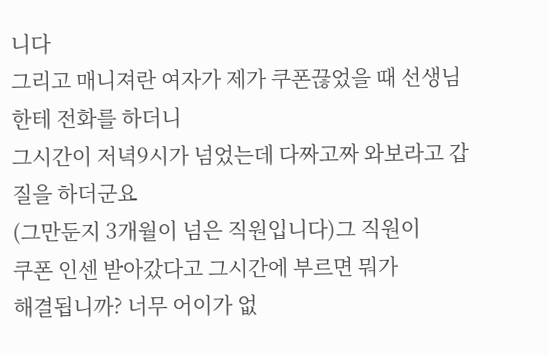니다
그리고 매니져란 여자가 제가 쿠폰끊었을 때 선생님한테 전화를 하더니
그시간이 저녁9시가 넘었는데 다짜고짜 와보라고 갑질을 하더군요
(그만둔지 3개월이 넘은 직원입니다)그 직원이
쿠폰 인센 받아갔다고 그시간에 부르면 뭐가
해결됩니까? 너무 어이가 없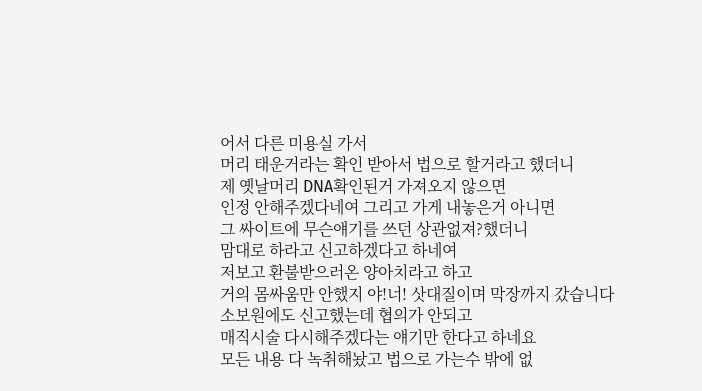어서 다른 미용실 가서
머리 태운거라는 확인 받아서 법으로 할거라고 했더니
제 옛날머리 DNA확인된거 가져오지 않으면
인정 안해주겠다네여 그리고 가게 내놓은거 아니면
그 싸이트에 무슨얘기를 쓰던 상관없져?했더니
맘대로 하라고 신고하겠다고 하네여
저보고 환불받으러온 양아치라고 하고
거의 몸싸움만 안했지 야!너! 삿대질이며 막장까지 갔습니다
소보원에도 신고했는데 협의가 안되고
매직시술 다시해주겠다는 얘기만 한다고 하네요
모든 내용 다 녹취해놨고 법으로 가는수 밖에 없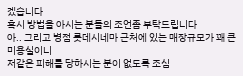겠습니다
혹시 방법을 아시는 분들의 조언좀 부탁드립니다
아.. 그리고 병점 롯데시네마 근처에 있는 매장규모가 꽤 큰 미용실이니
저같은 피해를 당하시는 분이 없도록 조심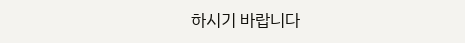하시기 바랍니다